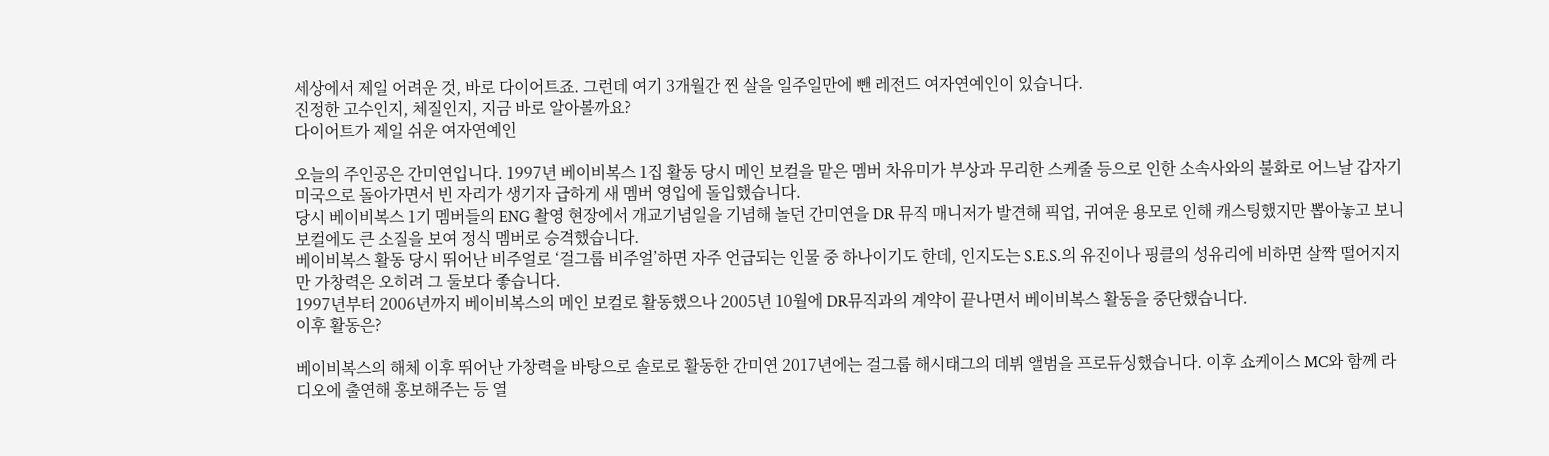세상에서 제일 어려운 것, 바로 다이어트죠. 그런데 여기 3개월간 찐 살을 일주일만에 뺀 레전드 여자연예인이 있습니다.
진정한 고수인지, 체질인지, 지금 바로 알아볼까요?
다이어트가 제일 쉬운 여자연예인

오늘의 주인공은 간미연입니다. 1997년 베이비복스 1집 활동 당시 메인 보컬을 맡은 멤버 차유미가 부상과 무리한 스케줄 등으로 인한 소속사와의 불화로 어느날 갑자기 미국으로 돌아가면서 빈 자리가 생기자 급하게 새 멤버 영입에 돌입했습니다.
당시 베이비복스 1기 멤버들의 ENG 촬영 현장에서 개교기념일을 기념해 놀던 간미연을 DR 뮤직 매니저가 발견해 픽업, 귀여운 용모로 인해 캐스팅했지만 뽑아놓고 보니 보컬에도 큰 소질을 보여 정식 멤버로 승격했습니다.
베이비복스 활동 당시 뛰어난 비주얼로 ‘걸그룹 비주얼’하면 자주 언급되는 인물 중 하나이기도 한데, 인지도는 S.E.S.의 유진이나 핑클의 성유리에 비하면 살짝 떨어지지만 가창력은 오히려 그 둘보다 좋습니다.
1997년부터 2006년까지 베이비복스의 메인 보컬로 활동했으나 2005년 10월에 DR뮤직과의 계약이 끝나면서 베이비복스 활동을 중단했습니다.
이후 활동은?

베이비복스의 해체 이후 뛰어난 가창력을 바탕으로 솔로로 활동한 간미연 2017년에는 걸그룹 해시태그의 데뷔 앨범을 프로듀싱했습니다. 이후 쇼케이스 MC와 함께 라디오에 출연해 홍보해주는 등 열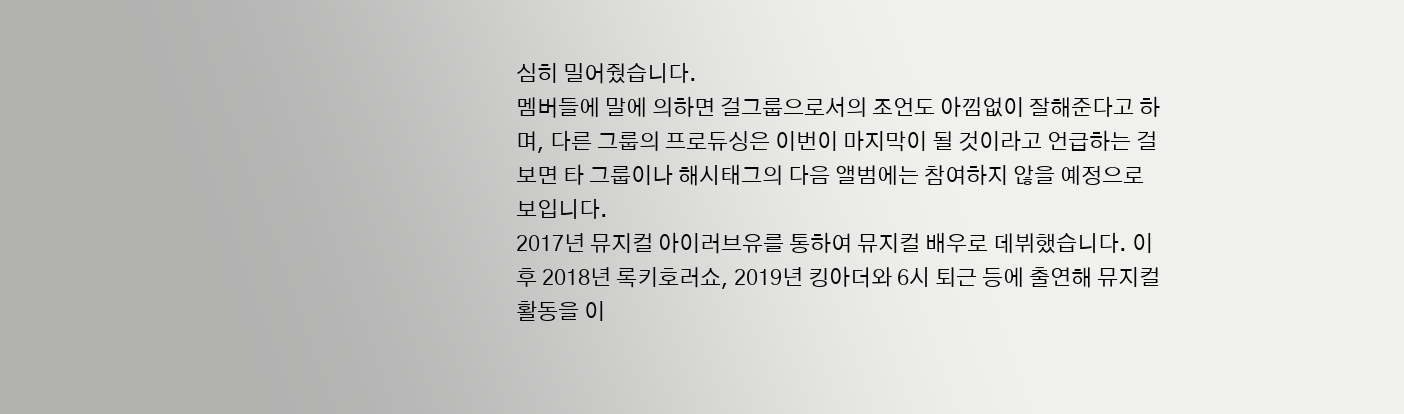심히 밀어줬습니다.
멤버들에 말에 의하면 걸그룹으로서의 조언도 아낌없이 잘해준다고 하며, 다른 그룹의 프로듀싱은 이번이 마지막이 될 것이라고 언급하는 걸 보면 타 그룹이나 해시태그의 다음 앨범에는 참여하지 않을 예정으로 보입니다.
2017년 뮤지컬 아이러브유를 통하여 뮤지컬 배우로 데뷔했습니다. 이후 2018년 록키호러쇼, 2019년 킹아더와 6시 퇴근 등에 출연해 뮤지컬 활동을 이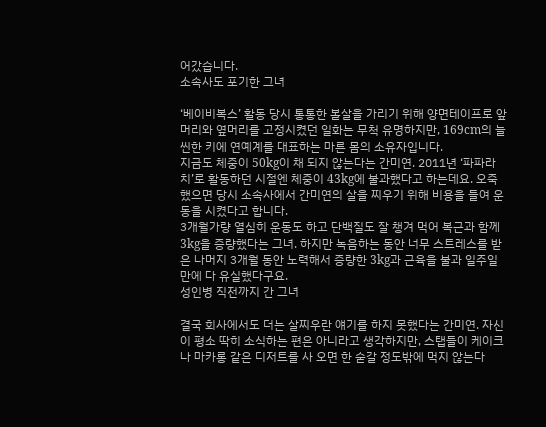어갔습니다.
소속사도 포기한 그녀

‘베이비복스’ 활동 당시 통통한 볼살을 가리기 위해 양면테이프로 앞머리와 옆머리를 고정시켰던 일화는 무척 유명하지만, 169cm의 늘씬한 키에 연예계를 대표하는 마른 몸의 소유자입니다.
지금도 체중이 50kg이 채 되지 않는다는 간미연. 2011년 ‘파파라치’로 활동하던 시절엔 체중이 43kg에 불과했다고 하는데요. 오죽 했으면 당시 소속사에서 간미연의 살을 찌우기 위해 비용을 들여 운동을 시켰다고 합니다.
3개월가량 열심히 운동도 하고 단백질도 잘 챙겨 먹어 복근과 함께 3kg을 증량했다는 그녀. 하지만 녹음하는 동안 너무 스트레스를 받은 나머지 3개월 동안 노력해서 증량한 3kg과 근육을 불과 일주일 만에 다 유실했다구요.
성인병 직전까지 간 그녀

결국 회사에서도 더는 살찌우란 얘기를 하지 못했다는 간미연. 자신이 평소 딱히 소식하는 편은 아니라고 생각하지만, 스탭들이 케이크나 마카롱 같은 디저트를 사 오면 한 숟갈 정도밖에 먹지 않는다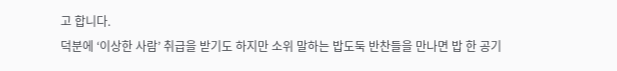고 합니다.
덕분에 ‘이상한 사람’ 취급을 받기도 하지만 소위 말하는 밥도둑 반찬들을 만나면 밥 한 공기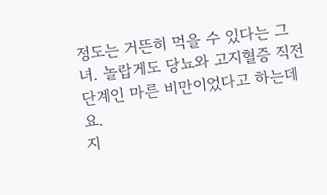정도는 거뜬히 먹을 수 있다는 그녀. 놀랍게도 당뇨와 고지혈증 직전 단계인 마른 비만이었다고 하는데요.
지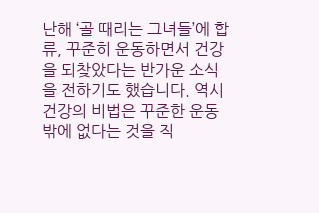난해 ‘골 때리는 그녀들’에 합류, 꾸준히 운동하면서 건강을 되찾았다는 반가운 소식을 전하기도 했습니다. 역시 건강의 비법은 꾸준한 운동밖에 없다는 것을 직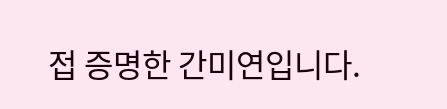접 증명한 간미연입니다.